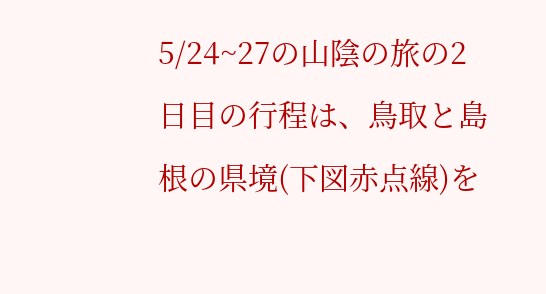5/24~27の山陰の旅の2日目の行程は、鳥取と島根の県境(下図赤点線)を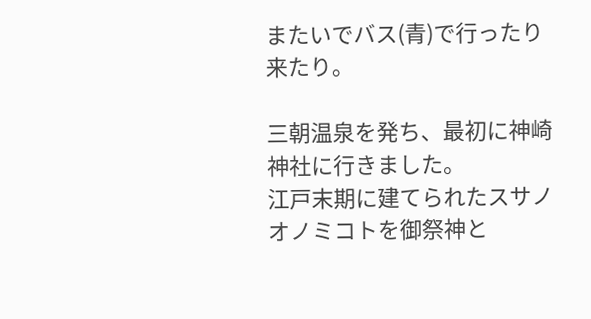またいでバス(青)で行ったり来たり。

三朝温泉を発ち、最初に神崎神社に行きました。
江戸末期に建てられたスサノオノミコトを御祭神と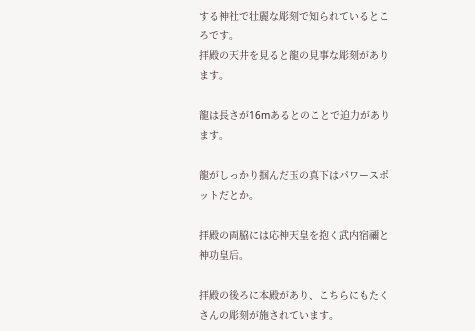する神社で壮麗な彫刻で知られているところです。
拝殿の天井を見ると龍の見事な彫刻があります。

龍は長さが16mあるとのことで迫力があります。

龍がしっかり掴んだ玉の真下はパワースポットだとか。

拝殿の両脇には応神天皇を抱く武内宿禰と神功皇后。

拝殿の後ろに本殿があり、こちらにもたくさんの彫刻が施されています。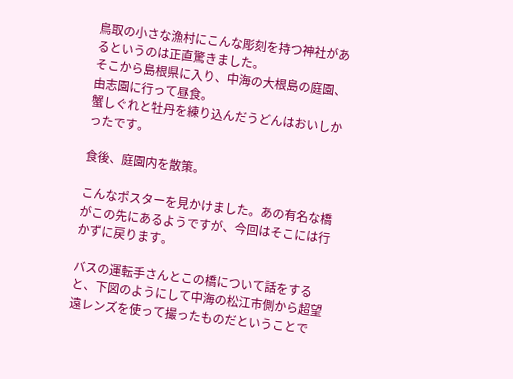鳥取の小さな漁村にこんな彫刻を持つ神社があるというのは正直驚きました。
そこから島根県に入り、中海の大根島の庭園、由志園に行って昼食。
蟹しぐれと牡丹を練り込んだうどんはおいしかったです。

食後、庭園内を散策。

こんなポスターを見かけました。あの有名な橋がこの先にあるようですが、今回はそこには行かずに戻ります。

バスの運転手さんとこの橋について話をすると、下図のようにして中海の松江市側から超望遠レンズを使って撮ったものだということで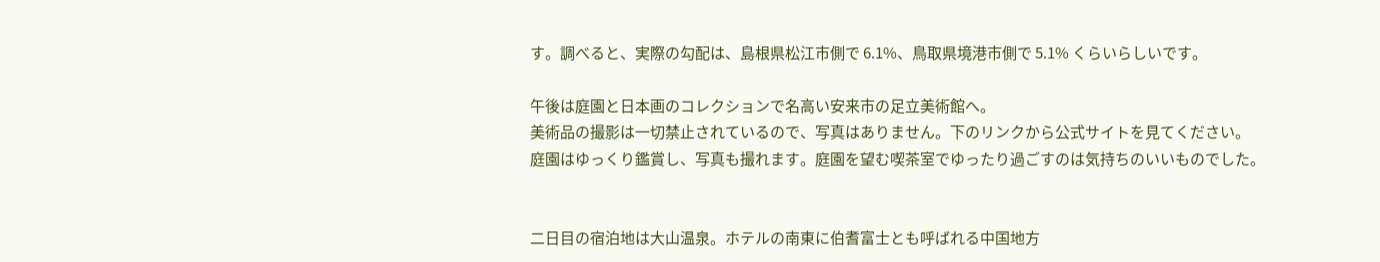す。調べると、実際の勾配は、島根県松江市側で 6.1%、鳥取県境港市側で 5.1% くらいらしいです。

午後は庭園と日本画のコレクションで名高い安来市の足立美術館へ。
美術品の撮影は一切禁止されているので、写真はありません。下のリンクから公式サイトを見てください。
庭園はゆっくり鑑賞し、写真も撮れます。庭園を望む喫茶室でゆったり過ごすのは気持ちのいいものでした。


二日目の宿泊地は大山温泉。ホテルの南東に伯耆富士とも呼ばれる中国地方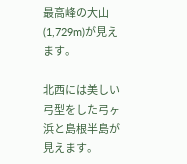最高峰の大山(1,729m)が見えます。

北西には美しい弓型をした弓ヶ浜と島根半島が見えます。